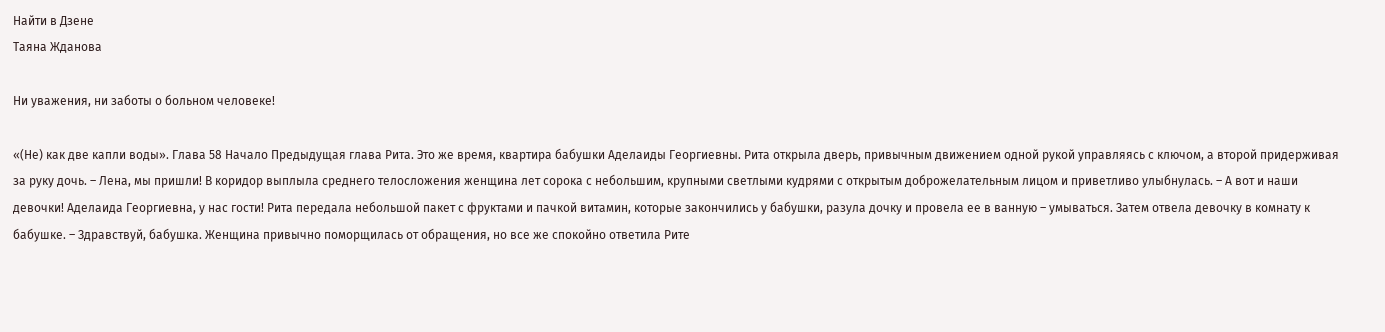Найти в Дзене
Таяна Жданова

Ни уважения, ни заботы о больном человеке!

«(Не) как две капли воды». Глава 58 Начало Предыдущая глава Рита. Это же время, квартира бабушки Аделаиды Георгиевны. Рита открыла дверь, привычным движением одной рукой управляясь с ключом, а второй придерживая за руку дочь. – Лена, мы пришли! В коридор выплыла среднего телосложения женщина лет сорока с небольшим, крупными светлыми кудрями с открытым доброжелательным лицом и приветливо улыбнулась. – А вот и наши девочки! Аделаида Георгиевна, у нас гости! Рита передала небольшой пакет с фруктами и пачкой витамин, которые закончились у бабушки, разула дочку и провела ее в ванную – умываться. Затем отвела девочку в комнату к бабушке. – Здравствуй, бабушка. Женщина привычно поморщилась от обращения, но все же спокойно ответила Рите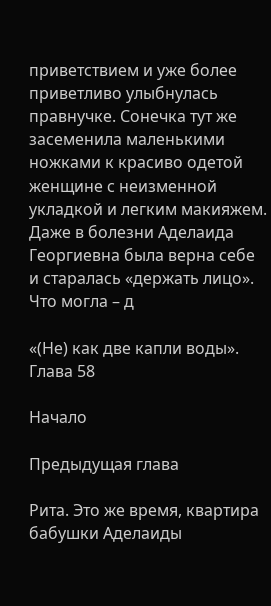приветствием и уже более приветливо улыбнулась правнучке. Сонечка тут же засеменила маленькими ножками к красиво одетой женщине с неизменной укладкой и легким макияжем. Даже в болезни Аделаида Георгиевна была верна себе и старалась «держать лицо». Что могла – д

«(Не) как две капли воды». Глава 58

Начало

Предыдущая глава

Рита. Это же время, квартира бабушки Аделаиды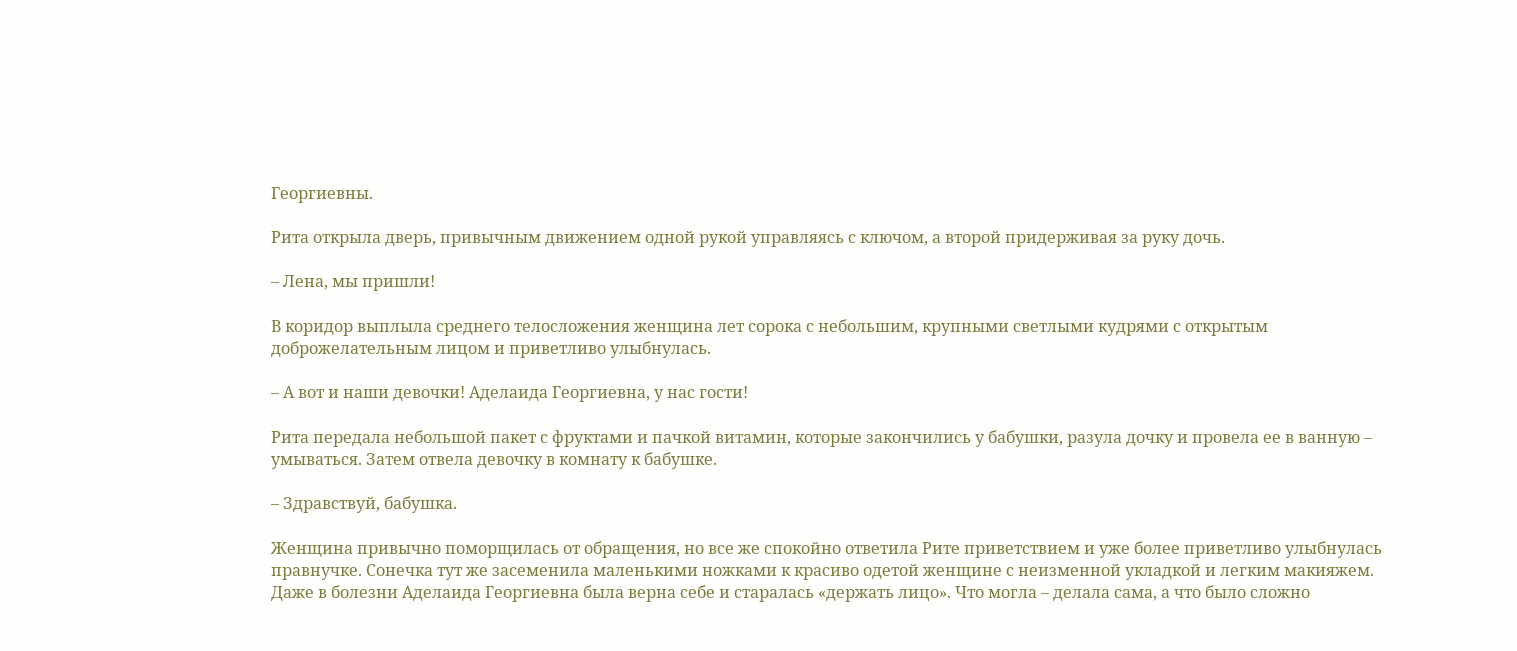Георгиевны.

Рита открыла дверь, привычным движением одной рукой управляясь с ключом, а второй придерживая за руку дочь.

– Лена, мы пришли!

В коридор выплыла среднего телосложения женщина лет сорока с небольшим, крупными светлыми кудрями с открытым доброжелательным лицом и приветливо улыбнулась.

– А вот и наши девочки! Аделаида Георгиевна, у нас гости!

Рита передала небольшой пакет с фруктами и пачкой витамин, которые закончились у бабушки, разула дочку и провела ее в ванную – умываться. Затем отвела девочку в комнату к бабушке.

– Здравствуй, бабушка.

Женщина привычно поморщилась от обращения, но все же спокойно ответила Рите приветствием и уже более приветливо улыбнулась правнучке. Сонечка тут же засеменила маленькими ножками к красиво одетой женщине с неизменной укладкой и легким макияжем. Даже в болезни Аделаида Георгиевна была верна себе и старалась «держать лицо». Что могла – делала сама, а что было сложно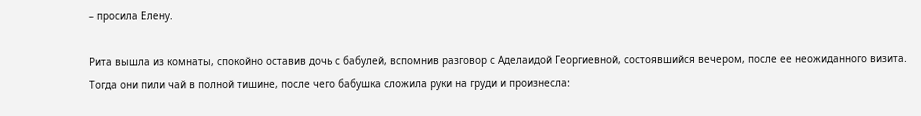– просила Елену.

Рита вышла из комнаты, спокойно оставив дочь с бабулей, вспомнив разговор с Аделаидой Георгиевной, состоявшийся вечером, после ее неожиданного визита. Тогда они пили чай в полной тишине, после чего бабушка сложила руки на груди и произнесла: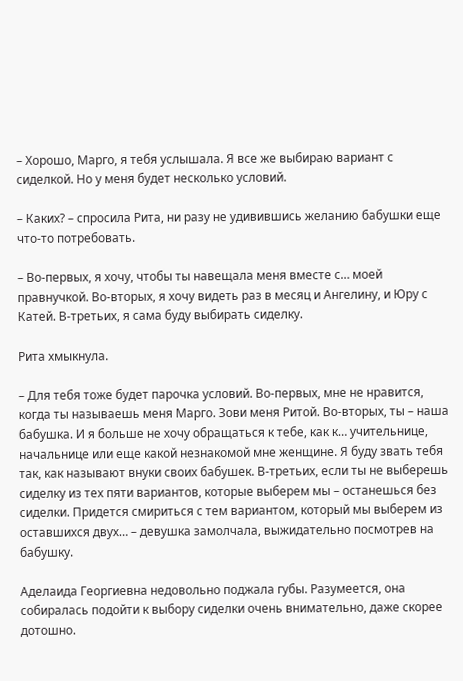– Хорошо, Марго, я тебя услышала. Я все же выбираю вариант с сиделкой. Но у меня будет несколько условий.

– Каких? – спросила Рита, ни разу не удивившись желанию бабушки еще что-то потребовать.

– Во-первых, я хочу, чтобы ты навещала меня вместе с… моей правнучкой. Во-вторых, я хочу видеть раз в месяц и Ангелину, и Юру с Катей. В-третьих, я сама буду выбирать сиделку.

Рита хмыкнула.

– Для тебя тоже будет парочка условий. Во-первых, мне не нравится, когда ты называешь меня Марго. Зови меня Ритой. Во-вторых, ты – наша бабушка. И я больше не хочу обращаться к тебе, как к… учительнице, начальнице или еще какой незнакомой мне женщине. Я буду звать тебя так, как называют внуки своих бабушек. В-третьих, если ты не выберешь сиделку из тех пяти вариантов, которые выберем мы – останешься без сиделки. Придется смириться с тем вариантом, который мы выберем из оставшихся двух… – девушка замолчала, выжидательно посмотрев на бабушку.

Аделаида Георгиевна недовольно поджала губы. Разумеется, она собиралась подойти к выбору сиделки очень внимательно, даже скорее дотошно.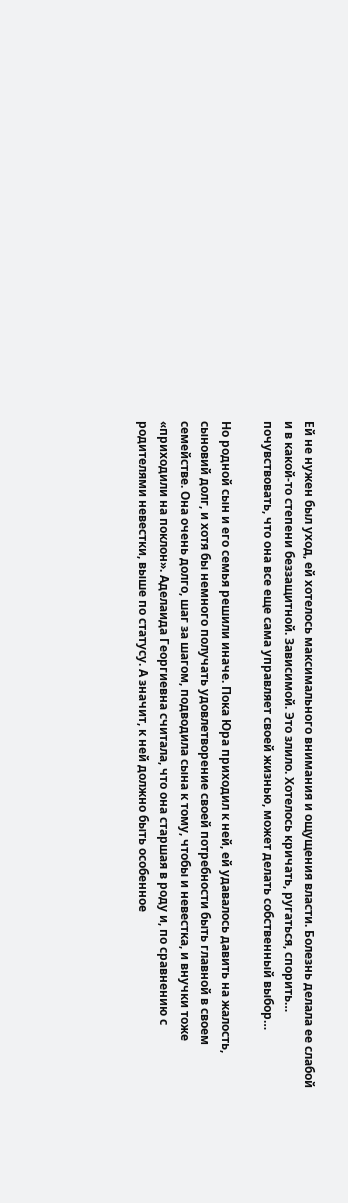Ей не нужен был уход, ей хотелось максимального внимания и ощущения власти. Болезнь делала ее слабой и в какой-то степени беззащитной. Зависимой. Это злило. Хотелось кричать, ругаться, спорить… почувствовать, что она все еще сама управляет своей жизнью, может делать собственный выбор…

Но родной сын и его семья решили иначе. Пока Юра приходил к ней, ей удавалось давить на жалость, сыновий долг, и хотя бы немного получать удовлетворение своей потребности быть главной в своем семействе. Она очень долго, шаг за шагом, подводила сына к тому, чтобы и невестка, и внучки тоже «приходили на поклон». Аделаида Георгиевна считала, что она старшая в роду и, по сравнению с родителями невестки, выше по статусу. А значит, к ней должно быть особенное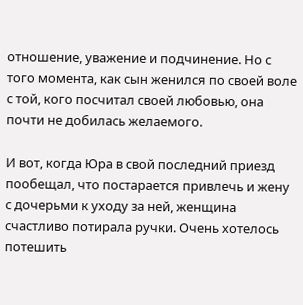отношение, уважение и подчинение. Но с того момента, как сын женился по своей воле с той, кого посчитал своей любовью, она почти не добилась желаемого.

И вот, когда Юра в свой последний приезд пообещал, что постарается привлечь и жену с дочерьми к уходу за ней, женщина счастливо потирала ручки. Очень хотелось потешить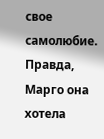свое самолюбие. Правда, Марго она хотела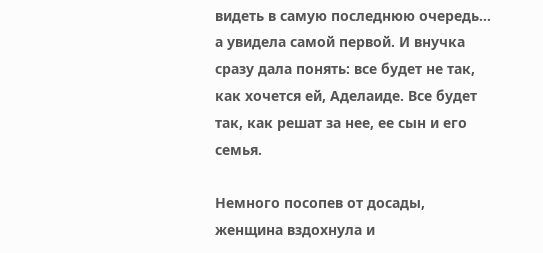видеть в самую последнюю очередь… а увидела самой первой. И внучка сразу дала понять: все будет не так, как хочется ей, Аделаиде. Все будет так, как решат за нее, ее сын и его семья.

Немного посопев от досады, женщина вздохнула и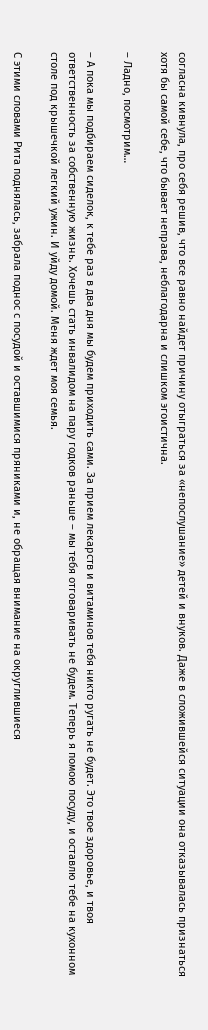согласна кивнула, про себя решив, что все равно найдет причину отыграться за «непослушание» детей и внуков. Даже в сложившейся ситуации она отказывалась признаться хотя бы самой себе, что бывает неправа, неблагодарна и слишком эгоистична.

– Ладно, посмотрим…

– А пока мы подбираем сиделок, к тебе раз в два дня мы будем приходить сами. За прием лекарств и витаминов тебя никто ругать не будет. Это твое здоровье, и твоя ответственность за собственную жизнь. Хочешь стать инвалидом на пару годков раньше – мы тебя отговаривать не будем. Теперь я помою посуду, и оставлю тебе на кухонном столе под крышечкой легкий ужин. И уйду домой. Меня ждет моя семья.

С этими словами Рита поднялась, забрала поднос с посудой и оставшимися пряниками и, не обращая внимание на округлившиеся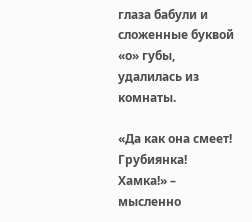глаза бабули и сложенные буквой «о» губы, удалилась из комнаты.

«Да как она смеет! Грубиянка! Хамка!» – мысленно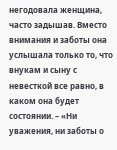негодовала женщина, часто задышав. Вместо внимания и заботы она услышала только то, что внукам и сыну с невесткой все равно, в каком она будет состоянии. – «Ни уважения, ни заботы о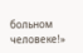больном человеке!»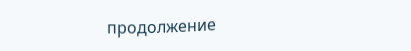продолжение